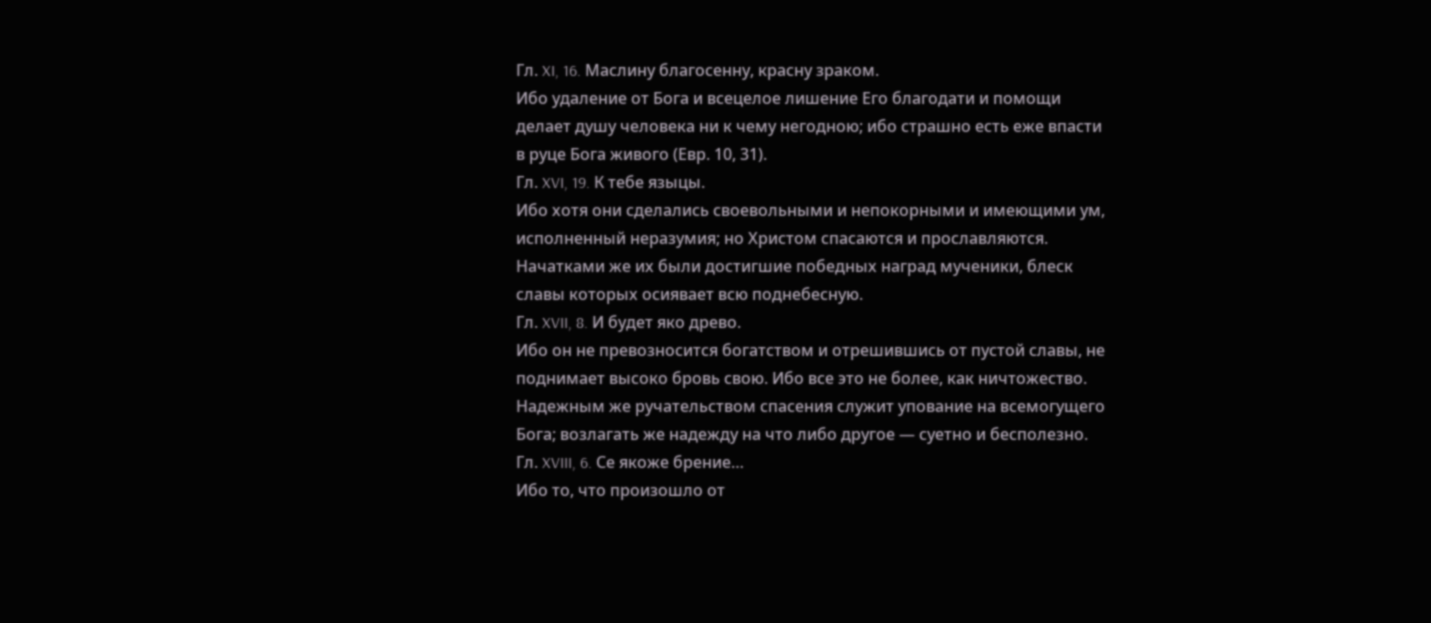Гл. XI, 16. Маслину благосенну, красну зраком.
Ибо удаление от Бога и всецелое лишение Его благодати и помощи делает душу человека ни к чему негодною; ибо страшно есть еже впасти в руце Бога живого (Евр. 10, 31).
Гл. XVI, 19. К тебе языцы.
Ибо хотя они сделались своевольными и непокорными и имеющими ум, исполненный неразумия; но Христом спасаются и прославляются. Начатками же их были достигшие победных наград мученики, блеск славы которых осиявает всю поднебесную.
Гл. XVII, 8. И будет яко древо.
Ибо он не превозносится богатством и отрешившись от пустой славы, не поднимает высоко бровь свою. Ибо все это не более, как ничтожество. Надежным же ручательством спасения служит упование на всемогущего Бога; возлагать же надежду на что либо другое — суетно и бесполезно.
Гл. XVIII, 6. Се якоже брение…
Ибо то, что произошло от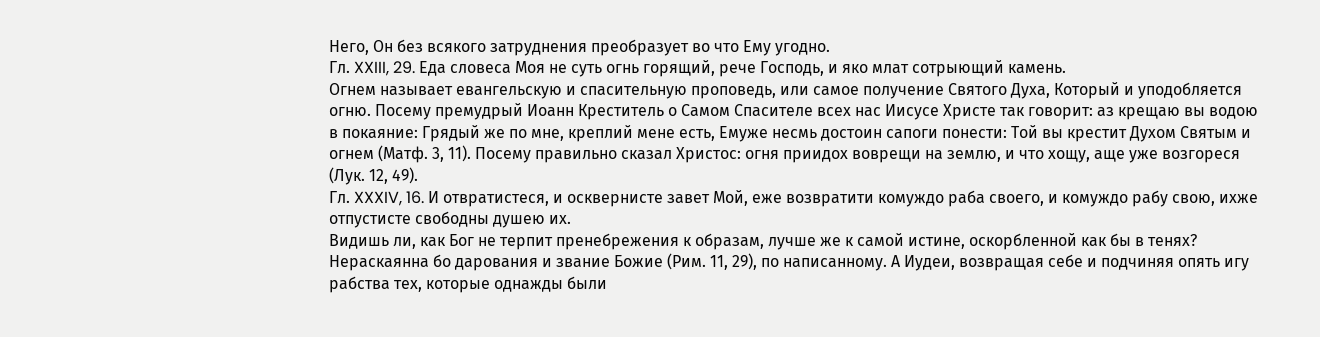Него, Он без всякого затруднения преобразует во что Ему угодно.
Гл. XXIII, 29. Еда словеса Моя не суть огнь горящий, рече Господь, и яко млат сотрыющий камень.
Огнем называет евангельскую и спасительную проповедь, или самое получение Святого Духа, Который и уподобляется огню. Посему премудрый Иоанн Креститель о Самом Спасителе всех нас Иисусе Христе так говорит: аз крещаю вы водою в покаяние: Грядый же по мне, креплий мене есть, Емуже несмь достоин сапоги понести: Той вы крестит Духом Святым и огнем (Матф. 3, 11). Посему правильно сказал Христос: огня приидох воврещи на землю, и что хощу, аще уже возгореся (Лук. 12, 49).
Гл. XXXIV, 16. И отвратистеся, и осквернисте завет Мой, еже возвратити комуждо раба своего, и комуждо рабу свою, ихже отпустисте свободны душею их.
Видишь ли, как Бог не терпит пренебрежения к образам, лучше же к самой истине, оскорбленной как бы в тенях? Нераскаянна бо дарования и звание Божие (Рим. 11, 29), по написанному. А Иудеи, возвращая себе и подчиняя опять игу рабства тех, которые однажды были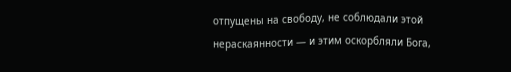отпущены на свободу, не соблюдали этой нераскаянности — и этим оскорбляли Бога,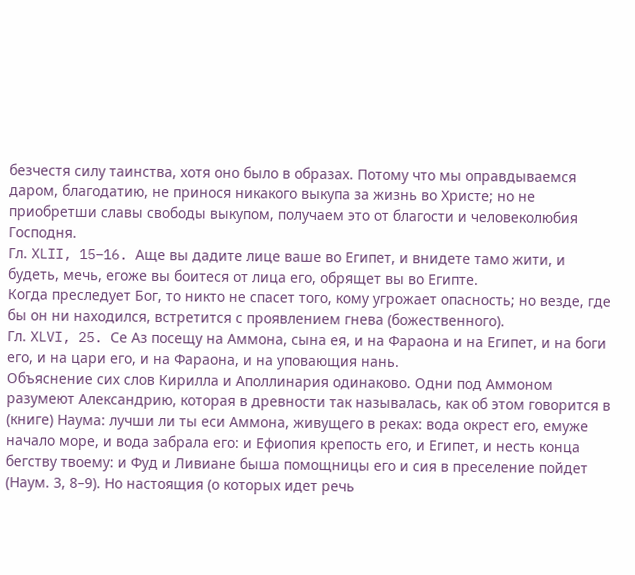безчестя силу таинства, хотя оно было в образах. Потому что мы оправдываемся даром, благодатию, не принося никакого выкупа за жизнь во Христе; но не приобретши славы свободы выкупом, получаем это от благости и человеколюбия Господня.
Гл. XLII, 15–16. Аще вы дадите лице ваше во Египет, и внидете тамо жити, и будеть, мечь, егоже вы боитеся от лица его, обрящет вы во Египте.
Когда преследует Бог, то никто не спасет того, кому угрожает опасность; но везде, где бы он ни находился, встретится с проявлением гнева (божественного).
Гл. XLVI, 25. Се Аз посещу на Аммона, сына ея, и на Фараона и на Египет, и на боги его, и на цари его, и на Фараона, и на уповающия нань.
Объяснение сих слов Кирилла и Аполлинария одинаково. Одни под Аммоном разумеют Александрию, которая в древности так называлась, как об этом говорится в (книге) Наума: лучши ли ты еси Аммона, живущего в реках: вода окрест его, емуже начало море, и вода забрала его: и Ефиопия крепость его, и Египет, и несть конца бегству твоему: и Фуд и Ливиане быша помощницы его и сия в преселение пойдет (Наум. 3, 8–9). Но настоящия (о которых идет речь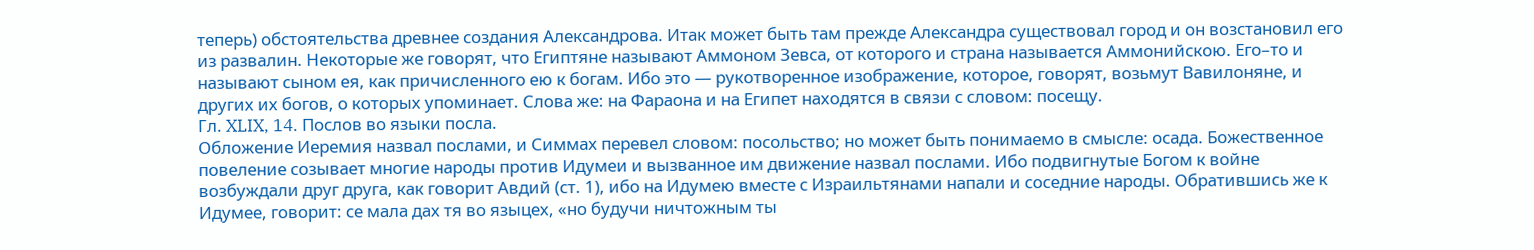теперь) обстоятельства древнее создания Александрова. Итак может быть там прежде Александра существовал город и он возстановил его из развалин. Некоторые же говорят, что Египтяне называют Аммоном Зевса, от которого и страна называется Аммонийскою. Его–то и называют сыном ея, как причисленного ею к богам. Ибо это — рукотворенное изображение, которое, говорят, возьмут Вавилоняне, и других их богов, о которых упоминает. Слова же: на Фараона и на Египет находятся в связи с словом: посещу.
Гл. XLIX, 14. Послов во языки посла.
Обложение Иеремия назвал послами, и Симмах перевел словом: посольство; но может быть понимаемо в смысле: осада. Божественное повеление созывает многие народы против Идумеи и вызванное им движение назвал послами. Ибо подвигнутые Богом к войне возбуждали друг друга, как говорит Авдий (ст. 1), ибо на Идумею вместе с Израильтянами напали и соседние народы. Обратившись же к Идумее, говорит: се мала дах тя во языцех, «но будучи ничтожным ты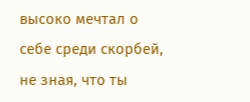высоко мечтал о себе среди скорбей, не зная, что ты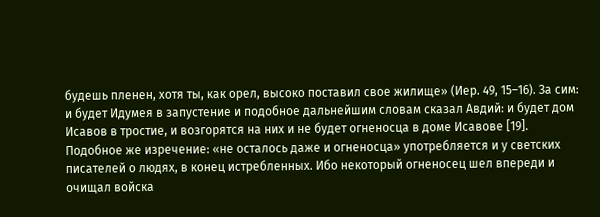будешь пленен, хотя ты, как орел, высоко поставил свое жилище» (Иер. 49, 15–16). За сим: и будет Идумея в запустение и подобное дальнейшим словам сказал Авдий: и будет дом Исавов в тростие, и возгорятся на них и не будет огненосца в доме Исавове [19]. Подобное же изречение: «не осталось даже и огненосца» употребляется и у светских писателей о людях, в конец истребленных. Ибо некоторый огненосец шел впереди и очищал войска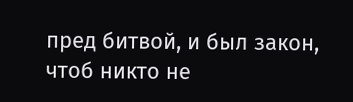пред битвой, и был закон, чтоб никто не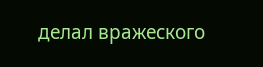делал вражеского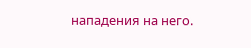нападения на него.